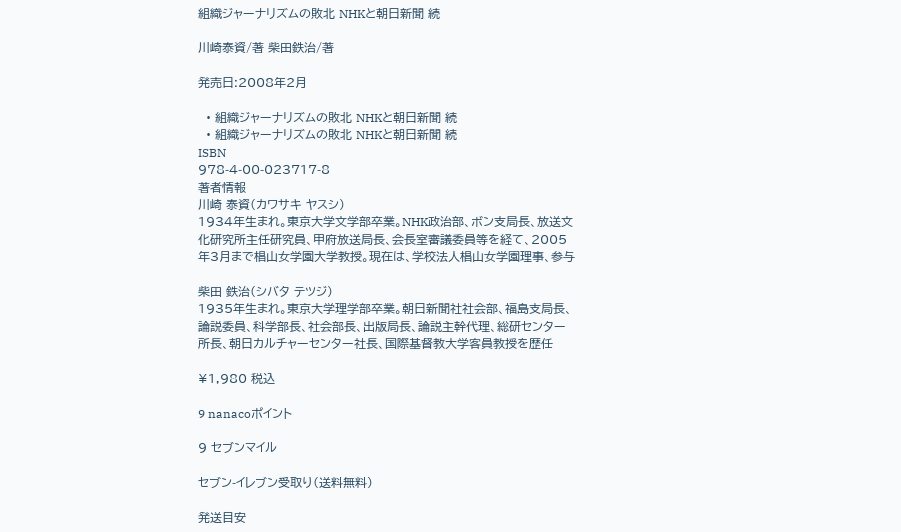組織ジャーナリズムの敗北 NHKと朝日新聞 続

川崎泰資/著 柴田鉄治/著

発売日:2008年2月

  • 組織ジャーナリズムの敗北 NHKと朝日新聞 続
  • 組織ジャーナリズムの敗北 NHKと朝日新聞 続
ISBN
978-4-00-023717-8
著者情報
川崎 泰資(カワサキ ヤスシ)
1934年生まれ。東京大学文学部卒業。NHK政治部、ボン支局長、放送文化研究所主任研究員、甲府放送局長、会長室審議委員等を経て、2005年3月まで椙山女学園大学教授。現在は、学校法人椙山女学園理事、参与

柴田 鉄治(シバタ テツジ)
1935年生まれ。東京大学理学部卒業。朝日新聞社社会部、福島支局長、論説委員、科学部長、社会部長、出版局長、論説主幹代理、総研センター所長、朝日カルチャーセンター社長、国際基督教大学客員教授を歴任

¥1,980 税込

9 nanacoポイント

9 セブンマイル

セブン-イレブン受取り(送料無料)

発送目安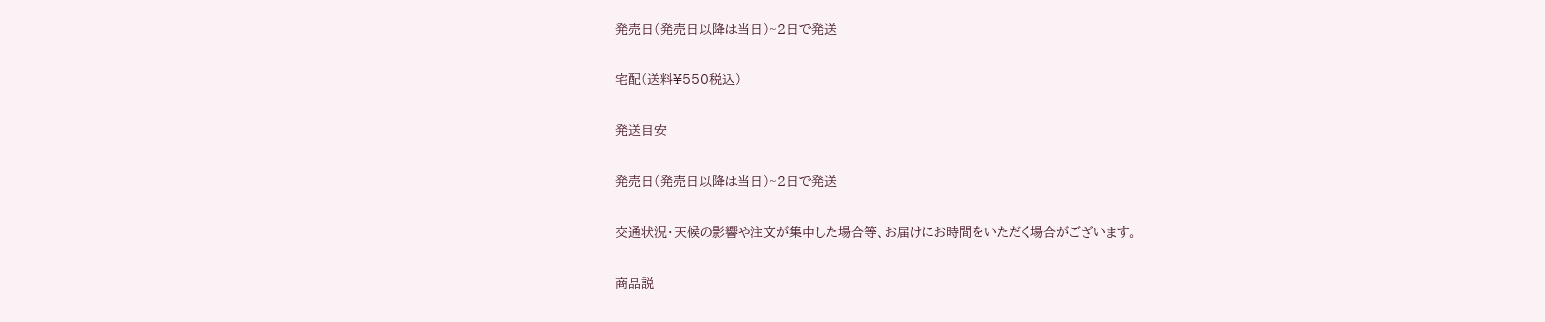発売日(発売日以降は当日)~2日で発送

宅配(送料¥550税込)

発送目安

発売日(発売日以降は当日)~2日で発送

交通状況・天候の影響や注文が集中した場合等、お届けにお時間をいただく場合がございます。

商品説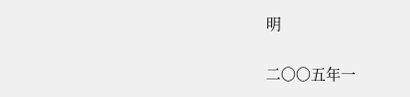明

二〇〇五年一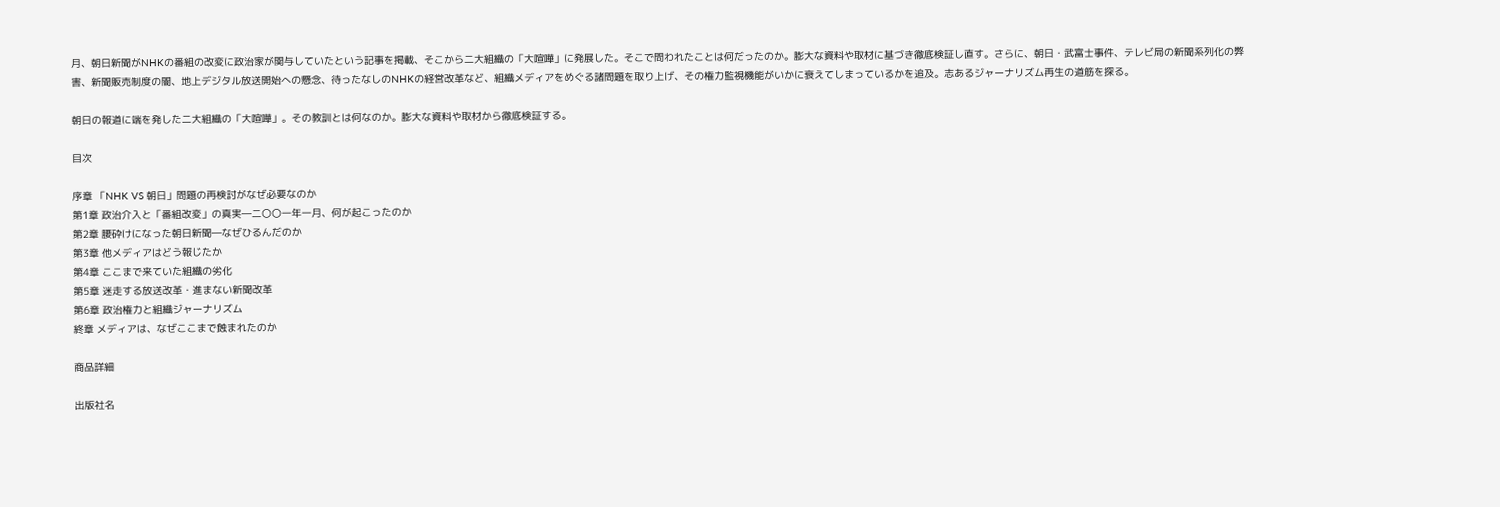月、朝日新聞がNHKの番組の改変に政治家が関与していたという記事を掲載、そこから二大組織の「大喧嘩」に発展した。そこで問われたことは何だったのか。膨大な資料や取材に基づき徹底検証し直す。さらに、朝日・武富士事件、テレビ局の新聞系列化の弊害、新聞販売制度の闇、地上デジタル放送開始への懸念、待ったなしのNHKの経営改革など、組織メディアをめぐる諸問題を取り上げ、その権力監視機能がいかに衰えてしまっているかを追及。志あるジャーナリズム再生の道筋を探る。

朝日の報道に端を発した二大組織の「大喧嘩」。その教訓とは何なのか。膨大な資料や取材から徹底検証する。

目次

序章 「NHK VS 朝日」問題の再検討がなぜ必要なのか
第1章 政治介入と「番組改変」の真実―二〇〇一年一月、何が起こったのか
第2章 腰砕けになった朝日新聞―なぜひるんだのか
第3章 他メディアはどう報じたか
第4章 ここまで来ていた組織の劣化
第5章 迷走する放送改革・進まない新聞改革
第6章 政治権力と組織ジャーナリズム
終章 メディアは、なぜここまで蝕まれたのか

商品詳細

出版社名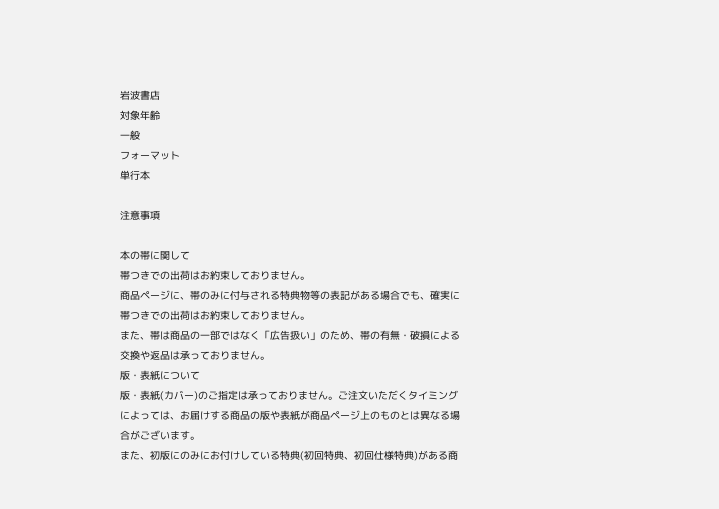岩波書店
対象年齢
一般
フォーマット
単行本

注意事項

本の帯に関して
帯つきでの出荷はお約束しておりません。
商品ページに、帯のみに付与される特典物等の表記がある場合でも、確実に帯つきでの出荷はお約束しておりません。
また、帯は商品の一部ではなく「広告扱い」のため、帯の有無・破損による交換や返品は承っておりません。
版・表紙について
版・表紙(カバー)のご指定は承っておりません。ご注文いただくタイミングによっては、お届けする商品の版や表紙が商品ページ上のものとは異なる場合がございます。
また、初版にのみにお付けしている特典(初回特典、初回仕様特典)がある商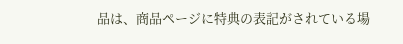品は、商品ページに特典の表記がされている場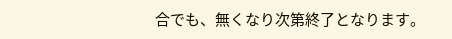合でも、無くなり次第終了となります。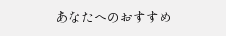あなたへのおすすめ